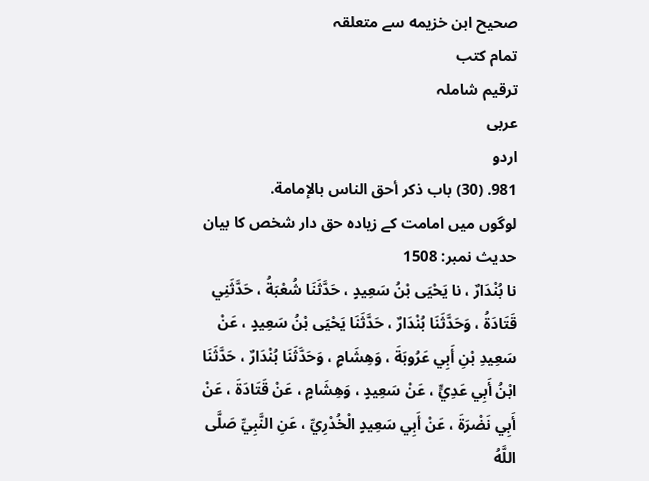صحيح ابن خزيمه سے متعلقہ
تمام کتب
ترقیم شاملہ
عربی
اردو
981. (30) باب ذكر أحق الناس بالإمامة.
لوگوں میں امامت کے زیادہ حق دار شخص کا بیان
حدیث نمبر: 1508
نا بُنْدَارٌ ، نا يَحْيَى بْنُ سَعِيدٍ ، حَدَّثَنَا شُعْبَةُ ، حَدَّثَنِي قَتَادَةُ ، وَحَدَّثَنَا بُنْدَارٌ ، حَدَّثَنَا يَحْيَى بْنُ سَعِيدٍ ، عَنْ سَعِيدِ بْنِ أَبِي عَرُوبَةَ ، وَهِشَامٍ ، وَحَدَّثَنَا بُنْدَارٌ ، حَدَّثَنَا ابْنُ أَبِي عَدِيٍّ ، عَنْ سَعِيدٍ ، وَهِشَامٍ ، عَنْ قَتَادَةَ ، عَنْ أَبِي نَضْرَةَ ، عَنْ أَبِي سَعِيدٍ الْخُدْرِيِّ ، عَنِ النَّبِيِّ صَلَّى اللَّهُ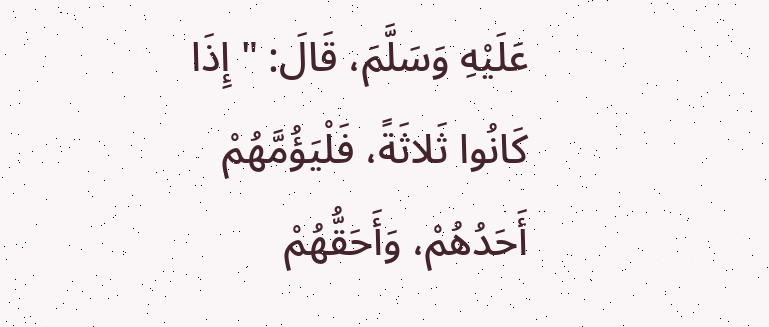عَلَيْهِ وَسَلَّمَ، قَالَ: " إِذَا كَانُوا ثَلاثَةً، فَلْيَؤُمَّهُمْ أَحَدُهُمْ، وَأَحَقُّهُمْ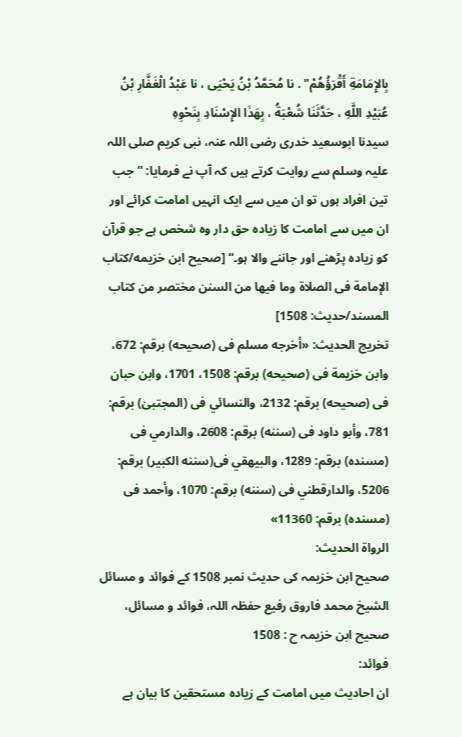بِالإِمَامَةِ أَقْرَؤُهُمْ" . نا مُحَمَّدُ بْنُ يَحْيَى ، نا عَبْدُ الْغَفَّارِ بْنُ عُبَيْدِ اللَّهِ ، حَدَّثَنَا شُعْبَةُ ، بِهَذَا الإِسْنَادِ بِنَحْوِهِ
سیدنا ابوسعید خدری رضی اللہ عنہ، نبی کریم صلی اللہ علیہ وسلم سے روایت کرتے ہیں کہ آپ نے فرمایا: ”جب تین افراد ہوں تو ان میں سے ایک انہیں امامت کرائے اور ان میں سے امامت کا زیادہ حق دار وہ شخص ہے جو قرآن کو زیادہ پڑھنے اور جاننے والا ہو۔“ [صحيح ابن خزيمه/كتاب الإمامة فى الصلاة وما فيها من السنن مختصر من كتاب المسند/حدیث: 1508]
تخریج الحدیث: «أخرجه مسلم فى (صحيحه) برقم: 672، وابن خزيمة فى (صحيحه) برقم: 1508، 1701، وابن حبان فى (صحيحه) برقم: 2132، والنسائي فى (المجتبیٰ) برقم: 781، وأبو داود فى (سننه) برقم: 2608، والدارمي فى (مسنده) برقم: 1289، والبيهقي فى(سننه الكبير) برقم: 5206، والدارقطني فى (سننه) برقم: 1070، وأحمد فى (مسنده) برقم: 11360»
الرواة الحديث:
صحیح ابن خزیمہ کی حدیث نمبر 1508 کے فوائد و مسائل
الشيخ محمد فاروق رفیع حفظہ اللہ، فوائد و مسائل، صحیح ابن خزیمہ ح : 1508
فوائد:
ان احادیث میں امامت کے زیادہ مستحقین کا بیان ہے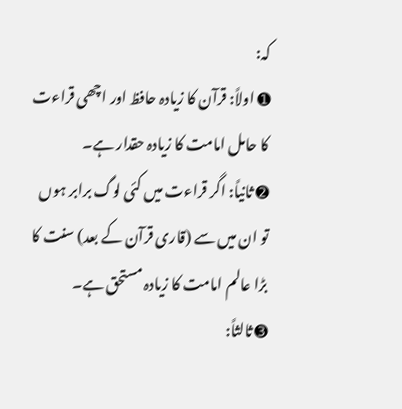کہ:
➊ اولاً: قرآن کا زیادہ حافظ اور اچھی قراءت کا حامل امامت کا زیادہ حقدار ہے۔
➋ ثانیاً: اگر قراءت میں کئی لوگ برابر ہوں تو ان میں سے (قاری قرآن کے بعد) سنت کا بڑا عالم امامت کا زیادہ مستحق ہے۔
➌ ثالثاً: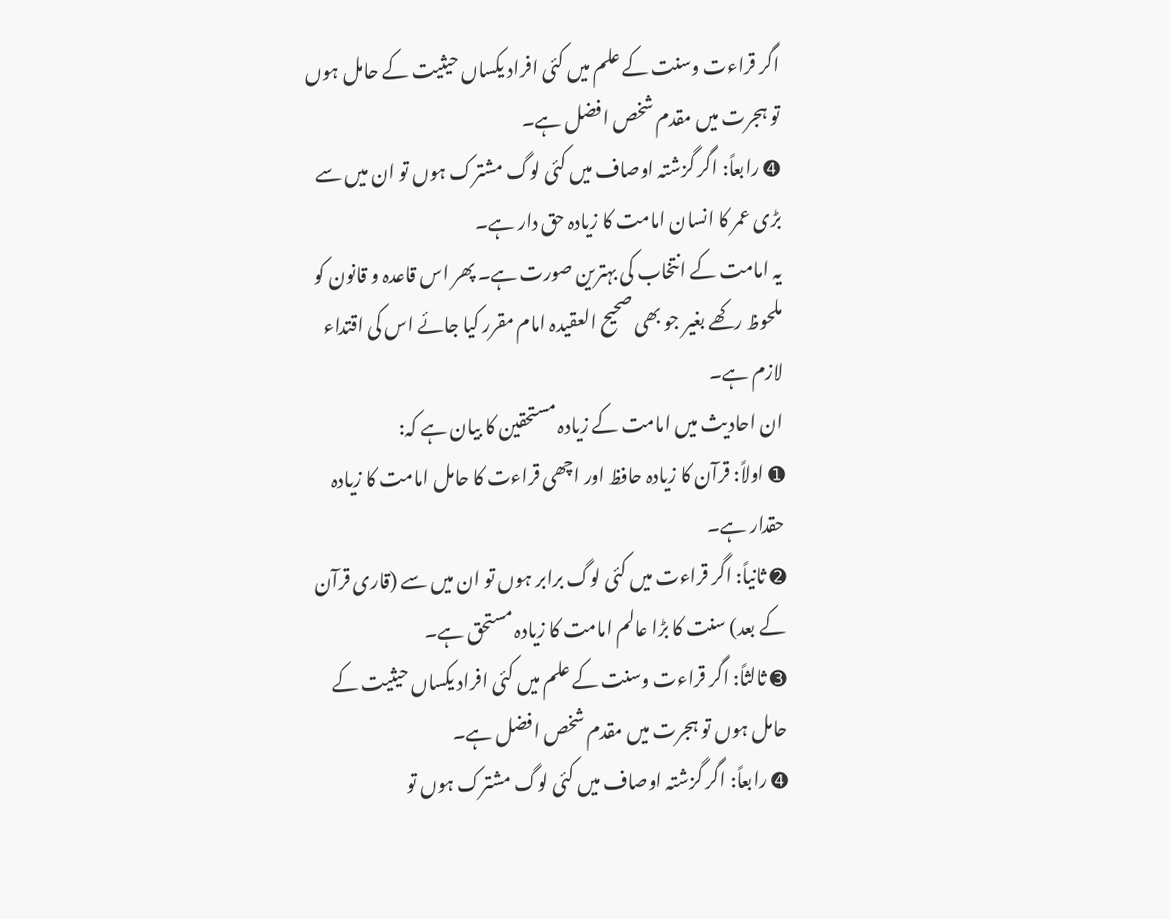اگر قراءت وسنت کے علم میں کئی افراد یکساں حیثیت کے حامل ہوں تو ہجرت میں مقدم شخص افضل ہے۔
➍ رابعاً: اگر گزشتہ اوصاف میں کئی لوگ مشترک ہوں تو ان میں سے بڑی عمر کا انسان امامت کا زیادہ حق دار ہے۔
یہ امامت کے انتخاب کی بہترین صورت ہے۔ پھر اس قاعدہ و قانون کو ملحوظ رکھے بغیر جو بھی صحیح العقیدہ امام مقرر کیا جائے اس کی اقتداء لازم ہے۔
ان احادیث میں امامت کے زیادہ مستحقین کا بیان ہے کہ:
➊ اولاً: قرآن کا زیادہ حافظ اور اچھی قراءت کا حامل امامت کا زیادہ حقدار ہے۔
➋ ثانیاً: اگر قراءت میں کئی لوگ برابر ہوں تو ان میں سے (قاری قرآن کے بعد) سنت کا بڑا عالم امامت کا زیادہ مستحق ہے۔
➌ ثالثاً: اگر قراءت وسنت کے علم میں کئی افراد یکساں حیثیت کے حامل ہوں تو ہجرت میں مقدم شخص افضل ہے۔
➍ رابعاً: اگر گزشتہ اوصاف میں کئی لوگ مشترک ہوں تو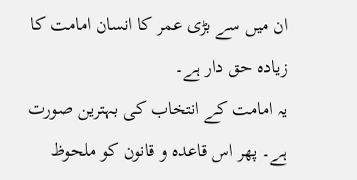ان میں سے بڑی عمر کا انسان امامت کا زیادہ حق دار ہے۔
یہ امامت کے انتخاب کی بہترین صورت ہے۔ پھر اس قاعدہ و قانون کو ملحوظ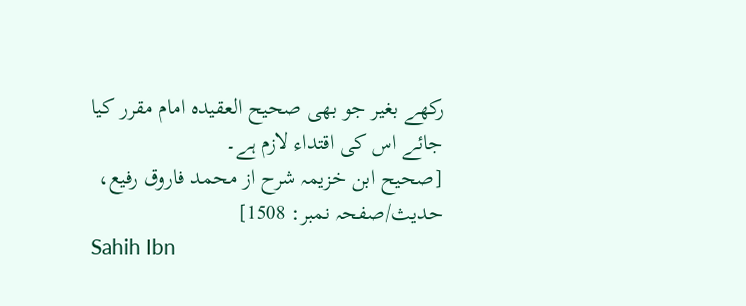رکھے بغیر جو بھی صحیح العقیدہ امام مقرر کیا جائے اس کی اقتداء لازم ہے۔
[صحیح ابن خزیمہ شرح از محمد فاروق رفیع، حدیث/صفحہ نمبر: 1508]
Sahih Ibn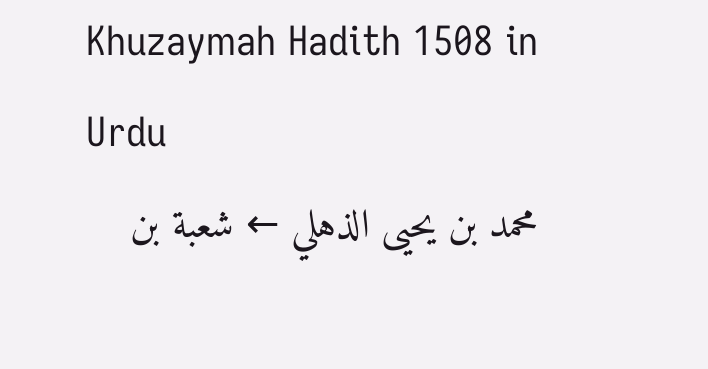Khuzaymah Hadith 1508 in Urdu
محمد بن يحيى الذهلي ← شعبة بن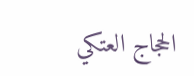الحجاج العتكي